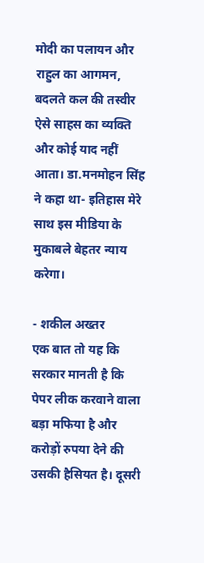मोदी का पलायन और राहुल का आगमन, बदलते कल की तस्वीर
ऐसे साहस का व्यक्ति और कोई याद नहीं आता। डा.मनमोहन सिंह ने कहा था- इतिहास मेरे साथ इस मीडिया के मुकाबले बेहतर न्याय करेगा।

- शकील अख्तर
एक बात तो यह कि सरकार मानती है कि पेपर लीक करवाने वाला बड़ा मफिया है और करोड़ों रुपया देने की उसकी हैसियत है। दूसरी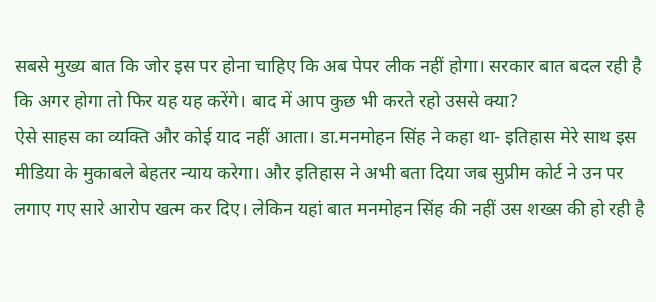सबसे मुख्य बात कि जोर इस पर होना चाहिए कि अब पेपर लीक नहीं होगा। सरकार बात बदल रही है कि अगर होगा तो फिर यह यह करेंगे। बाद में आप कुछ भी करते रहो उससे क्या?
ऐसे साहस का व्यक्ति और कोई याद नहीं आता। डा.मनमोहन सिंह ने कहा था- इतिहास मेरे साथ इस मीडिया के मुकाबले बेहतर न्याय करेगा। और इतिहास ने अभी बता दिया जब सुप्रीम कोर्ट ने उन पर लगाए गए सारे आरोप खत्म कर दिए। लेकिन यहां बात मनमोहन सिंह की नहीं उस शख्स की हो रही है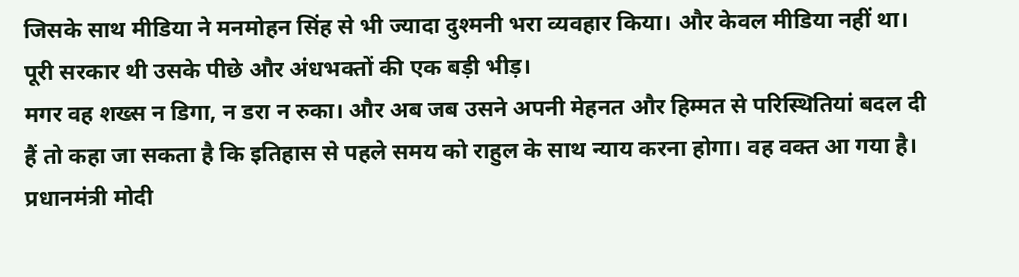जिसके साथ मीडिया ने मनमोहन सिंह से भी ज्यादा दुश्मनी भरा व्यवहार किया। और केवल मीडिया नहीं था। पूरी सरकार थी उसके पीछे और अंधभक्तों की एक बड़ी भीड़।
मगर वह शख्स न डिगा, न डरा न रुका। और अब जब उसने अपनी मेहनत और हिम्मत से परिस्थितियां बदल दी हैं तो कहा जा सकता है कि इतिहास से पहले समय को राहुल के साथ न्याय करना होगा। वह वक्त आ गया है।
प्रधानमंत्री मोदी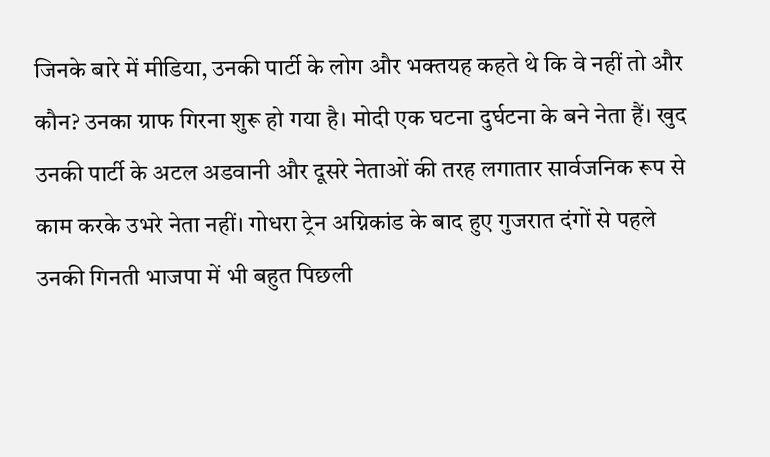जिनके बारे में मीडिया, उनकी पार्टी के लोग और भक्तयह कहते थे कि वे नहीं तो और कौन? उनका ग्राफ गिरना शुरू हो गया है। मोदी एक घटना दुर्घटना के बने नेता हैं। खुद उनकी पार्टी के अटल अडवानी और दूसरे नेताओं की तरह लगातार सार्वजनिक रूप से काम करके उभरे नेता नहीं। गोधरा ट्रेन अग्निकांड के बाद हुए गुजरात दंगों से पहले उनकी गिनती भाजपा में भी बहुत पिछली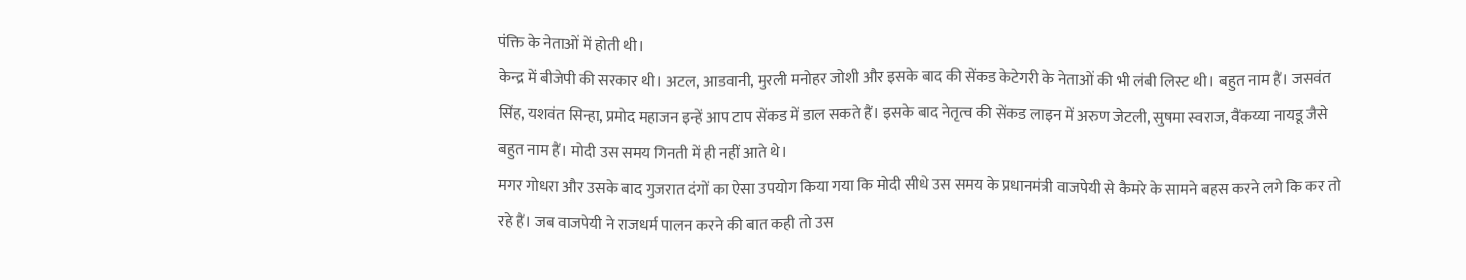पंक्ति के नेताओं में होती थी।
केन्द्र में बीजेपी की सरकार थी। अटल, आडवानी, मुरली मनोहर जोशी और इसके बाद की सेंकड केटेगरी के नेताओं की भी लंबी लिस्ट थी। बहुत नाम हैं। जसवंत सिंह, यशवंत सिन्हा, प्रमोद महाजन इन्हें आप टाप सेंकड में डाल सकते हैं। इसके बाद नेतृत्व की सेंकड लाइन में अरुण जेटली, सुषमा स्वराज, वैंकय्या नायडू जैसे बहुत नाम हैं। मोदी उस समय गिनती में ही नहीं आते थे।
मगर गोधरा और उसके बाद गुजरात दंगों का ऐसा उपयोग किया गया कि मोदी सीधे उस समय के प्रधानमंत्री वाजपेयी से कैमरे के सामने बहस करने लगे कि कर तो रहे हैं। जब वाजपेयी ने राजधर्म पालन करने की बात कही तो उस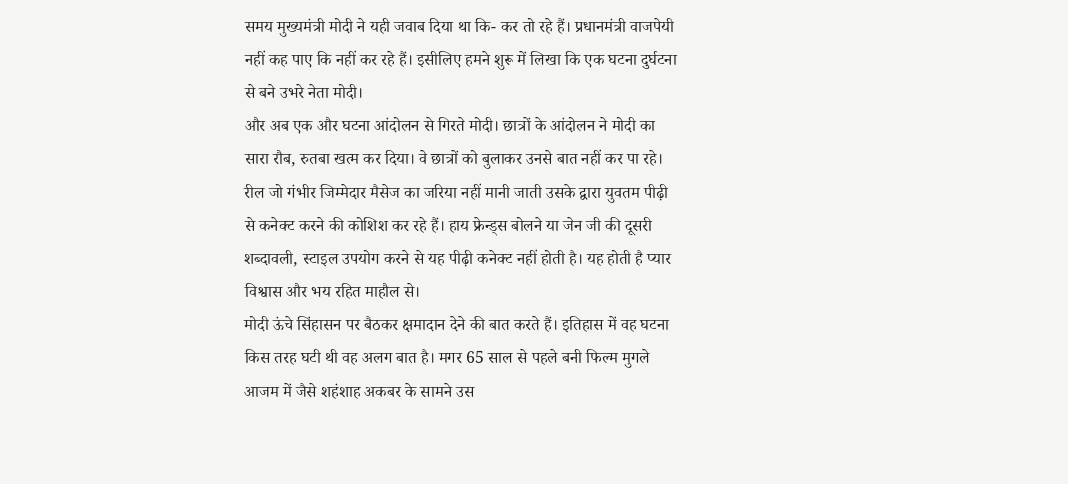समय मुख्यमंत्री मोदी ने यही जवाब दिया था कि- कर तो रहे हैं। प्रधानमंत्री वाजपेयी नहीं कह पाए कि नहीं कर रहे हैं। इसीलिए हमने शुरू में लिखा कि एक घटना दुर्घटना से बने उभरे नेता मोदी।
और अब एक और घटना आंदोलन से गिरते मोदी। छात्रों के आंदोलन ने मोदी का सारा रौब, रुतबा खत्म कर दिया। वे छात्रों को बुलाकर उनसे बात नहीं कर पा रहे। रील जो गंभीर जिम्मेदार मैसेज का जरिया नहीं मानी जाती उसके द्वारा युवतम पीढ़ी से कनेक्ट करने की कोशिश कर रहे हैं। हाय फ्रेन्ड्स बोलने या जेन जी की दूसरी शब्दावली, स्टाइल उपयोग करने से यह पीढ़ी कनेक्ट नहीं होती है। यह होती है प्यार विश्वास और भय रहित माहौल से।
मोदी ऊंचे सिंहासन पर बैठकर क्षमादान देने की बात करते हैं। इतिहास में वह घटना किस तरह घटी थी वह अलग बात है। मगर 65 साल से पहले बनी फिल्म मुगले आजम में जैसे शहंशाह अकबर के सामने उस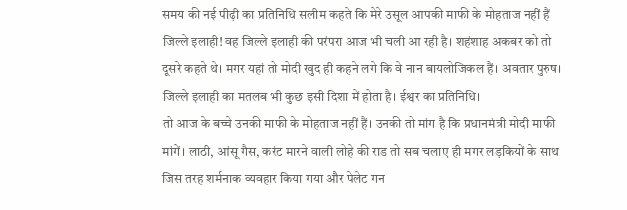समय की नई पीढ़ी का प्रतिनिधि सलीम कहते कि मेरे उसूल आपकी माफी के मोहताज नहीं हैं जिल्ले इलाही! वह जिल्ले इलाही की परंपरा आज भी चली आ रही है। शहंशाह अकबर को तो दूसरे कहते थे। मगर यहां तो मोदी खुद ही कहने लगे कि वे नान बायलोजिकल हैं। अवतार पुरुष। जिल्ले इलाही का मतलब भी कुछ इसी दिशा में होता है। ईश्वर का प्रतिनिधि।
तो आज के बच्चे उनकी माफी के मोहताज नहीं हैं। उनकी तो मांग है कि प्रधानमंत्री मोदी माफी मांगें। लाठी, आंसू गैस, करंट मारने वाली लोहे की राड तो सब चलाए ही मगर लड़कियों के साथ जिस तरह शर्मनाक व्यवहार किया गया और पेलेट गन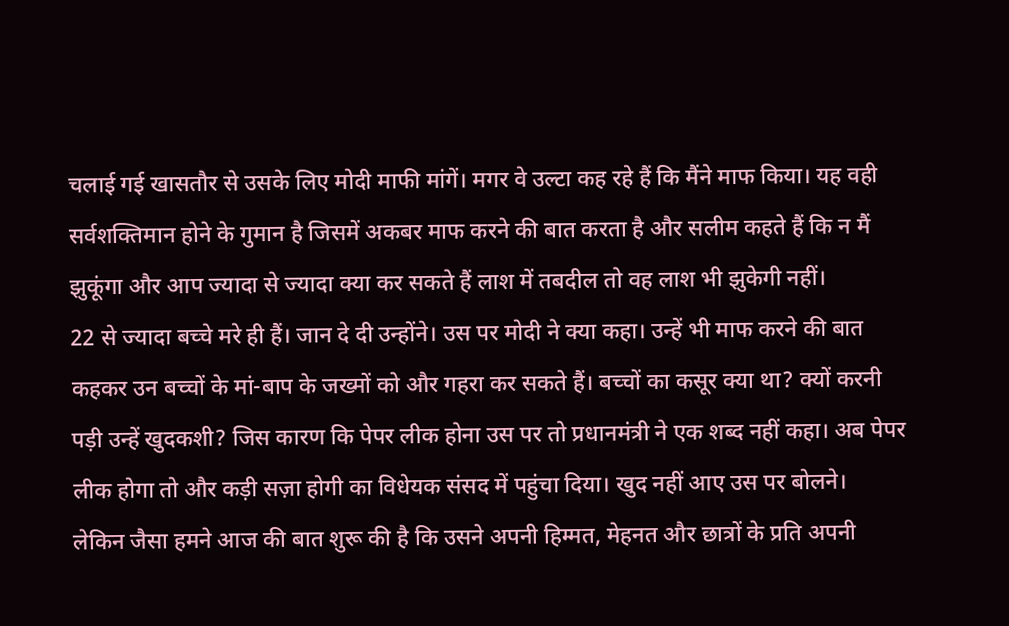चलाई गई खासतौर से उसके लिए मोदी माफी मांगें। मगर वे उल्टा कह रहे हैं कि मैंने माफ किया। यह वही सर्वशक्तिमान होने के गुमान है जिसमें अकबर माफ करने की बात करता है और सलीम कहते हैं कि न मैं झुकूंगा और आप ज्यादा से ज्यादा क्या कर सकते हैं लाश में तबदील तो वह लाश भी झुकेगी नहीं।
22 से ज्यादा बच्चे मरे ही हैं। जान दे दी उन्होंने। उस पर मोदी ने क्या कहा। उन्हें भी माफ करने की बात कहकर उन बच्चों के मां-बाप के जख्मों को और गहरा कर सकते हैं। बच्चों का कसूर क्या था? क्यों करनी पड़ी उन्हें खुदकशी? जिस कारण कि पेपर लीक होना उस पर तो प्रधानमंत्री ने एक शब्द नहीं कहा। अब पेपर लीक होगा तो और कड़ी सज़ा होगी का विधेयक संसद में पहुंचा दिया। खुद नहीं आए उस पर बोलने।
लेकिन जैसा हमने आज की बात शुरू की है कि उसने अपनी हिम्मत, मेहनत और छात्रों के प्रति अपनी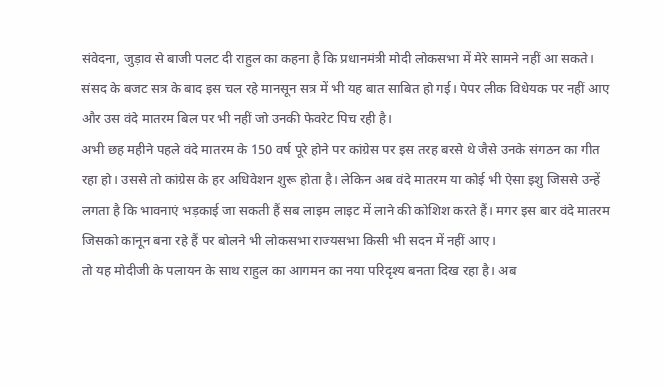संवेदना, जुड़ाव से बाजी पलट दी राहुल का कहना है कि प्रधानमंत्री मोदी लोकसभा में मेरे सामने नहीं आ सकते। संसद के बजट सत्र के बाद इस चल रहे मानसून सत्र में भी यह बात साबित हो गई। पेपर लीक विधेयक पर नहीं आए और उस वंदे मातरम बिल पर भी नहीं जो उनकी फेवरेट पिच रही है।
अभी छह महीने पहले वंदे मातरम के 150 वर्ष पूरे होने पर कांग्रेस पर इस तरह बरसे थे जैसे उनके संगठन का गीत रहा हो। उससे तो कांग्रेस के हर अधिवेशन शुरू होता है। लेकिन अब वंदे मातरम या कोई भी ऐसा इशु जिससे उन्हें लगता है कि भावनाएं भड़काई जा सकती हैं सब लाइम लाइट में लाने की कोशिश करते हैं। मगर इस बार वंदे मातरम जिसको कानून बना रहे हैं पर बोलने भी लोकसभा राज्यसभा किसी भी सदन में नहीं आए।
तो यह मोदीजी के पलायन के साथ राहुल का आगमन का नया परिदृश्य बनता दिख रहा है। अब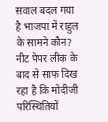सवाल बदल गया है भाजपा में राहुल के सामने कौन?
नीट पेपर लीक के बाद से साफ दिख रहा है कि मोदीजी परिस्थितियों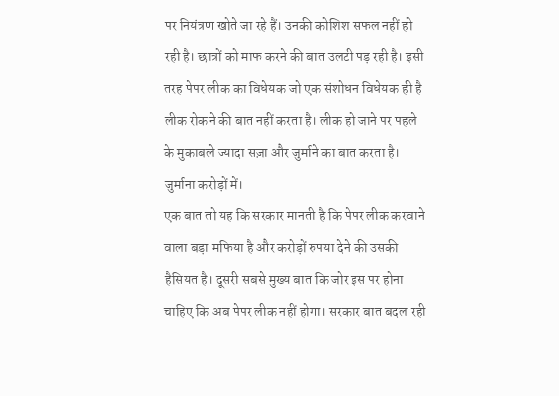पर नियंत्रण खोते जा रहे हैं। उनकी कोशिश सफल नहीं हो रही है। छात्रों को माफ करने की बात उलटी पड़ रही है। इसी तरह पेपर लीक का विधेयक जो एक संशोधन विधेयक ही है लीक रोकने की बात नहीं करता है। लीक हो जाने पर पहले के मुकाबले ज्यादा सज़ा और जुर्माने का बात करता है। जुर्माना करोड़ों में।
एक बात तो यह कि सरकार मानती है कि पेपर लीक करवाने वाला बड़ा मफिया है और करोड़ों रुपया देने की उसकी हैसियत है। दूसरी सबसे मुख्य बात कि जोर इस पर होना चाहिए कि अब पेपर लीक नहीं होगा। सरकार बात बदल रही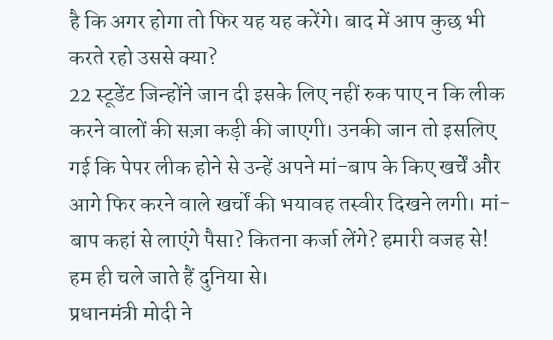है कि अगर होगा तो फिर यह यह करेंगे। बाद में आप कुछ भी करते रहो उससे क्या?
22 स्टूडेंट जिन्होंने जान दी इसके लिए नहीं रुक पाए न कि लीक करने वालों की सज़ा कड़ी की जाएगी। उनकी जान तो इसलिए गई कि पेपर लीक होने से उन्हें अपने मां-बाप के किए खर्चें और आगे फिर करने वाले खर्चों की भयावह तस्वीर दिखने लगी। मां-बाप कहां से लाएंगे पैसा? कितना कर्जा लेंगे? हमारी वजह से! हम ही चले जाते हैं दुनिया से।
प्रधानमंत्री मोदी ने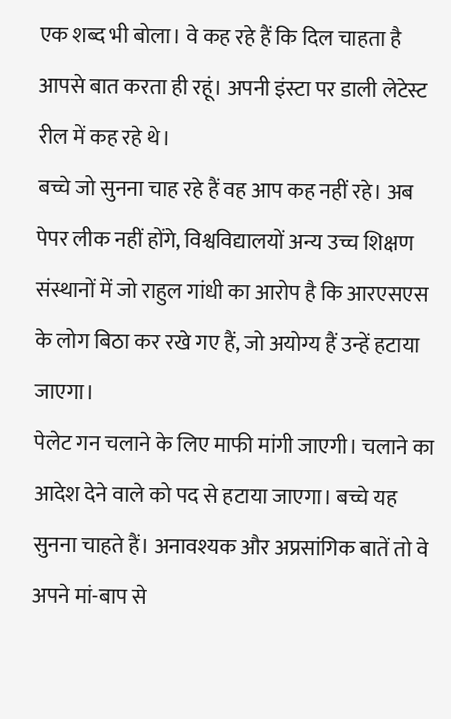एक शब्द भी बोला। वे कह रहे हैं कि दिल चाहता है आपसे बात करता ही रहूं। अपनी इंस्टा पर डाली लेटेस्ट रील में कह रहे थे।
बच्चे जो सुनना चाह रहे हैं वह आप कह नहीं रहे। अब पेपर लीक नहीं होंगे, विश्वविद्यालयों अन्य उच्च शिक्षण संस्थानों में जो राहुल गांधी का आरोप है कि आरएसएस के लोग बिठा कर रखे गए हैं, जो अयोग्य हैं उन्हें हटाया जाएगा।
पेलेट गन चलाने के लिए माफी मांगी जाएगी। चलाने का आदेश देने वाले को पद से हटाया जाएगा। बच्चे यह सुनना चाहते हैं। अनावश्यक और अप्रसांगिक बातें तो वे अपने मां-बाप से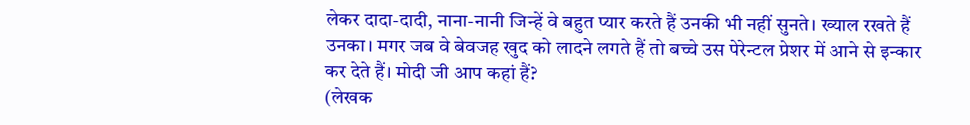लेकर दादा-दादी, नाना-नानी जिन्हें वे बहुत प्यार करते हैं उनकी भी नहीं सुनते। ख्याल रखते हैं उनका। मगर जब वे बेवजह खुद को लादने लगते हैं तो बच्चे उस पेरेन्टल प्रेशर में आने से इन्कार कर देते हैं। मोदी जी आप कहां हैं?
(लेखक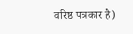वरिष्ठ पत्रकार है)